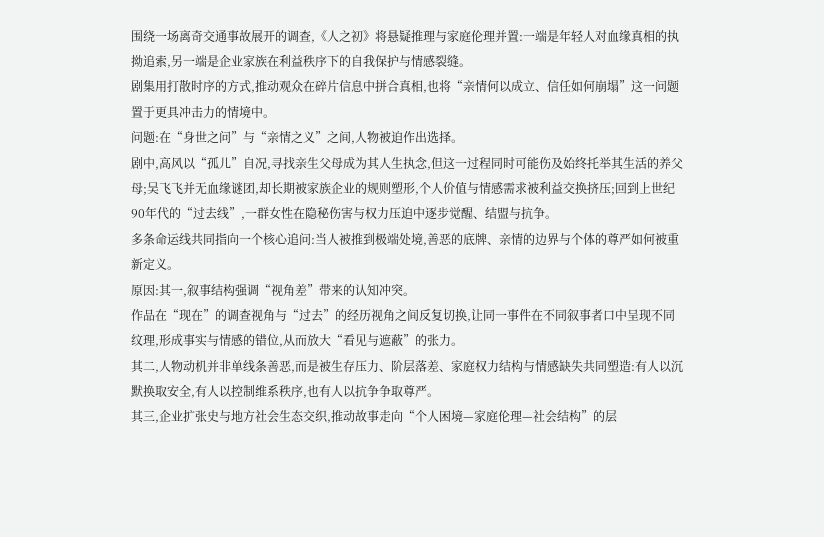围绕一场离奇交通事故展开的调查,《人之初》将悬疑推理与家庭伦理并置:一端是年轻人对血缘真相的执拗追索,另一端是企业家族在利益秩序下的自我保护与情感裂缝。
剧集用打散时序的方式,推动观众在碎片信息中拼合真相,也将“亲情何以成立、信任如何崩塌”这一问题置于更具冲击力的情境中。
问题:在“身世之问”与“亲情之义”之间,人物被迫作出选择。
剧中,高风以“孤儿”自况,寻找亲生父母成为其人生执念,但这一过程同时可能伤及始终托举其生活的养父母;吴飞飞并无血缘谜团,却长期被家族企业的规则塑形,个人价值与情感需求被利益交换挤压;回到上世纪90年代的“过去线”,一群女性在隐秘伤害与权力压迫中逐步觉醒、结盟与抗争。
多条命运线共同指向一个核心追问:当人被推到极端处境,善恶的底牌、亲情的边界与个体的尊严如何被重新定义。
原因:其一,叙事结构强调“视角差”带来的认知冲突。
作品在“现在”的调查视角与“过去”的经历视角之间反复切换,让同一事件在不同叙事者口中呈现不同纹理,形成事实与情感的错位,从而放大“看见与遮蔽”的张力。
其二,人物动机并非单线条善恶,而是被生存压力、阶层落差、家庭权力结构与情感缺失共同塑造:有人以沉默换取安全,有人以控制维系秩序,也有人以抗争争取尊严。
其三,企业扩张史与地方社会生态交织,推动故事走向“个人困境—家庭伦理—社会结构”的层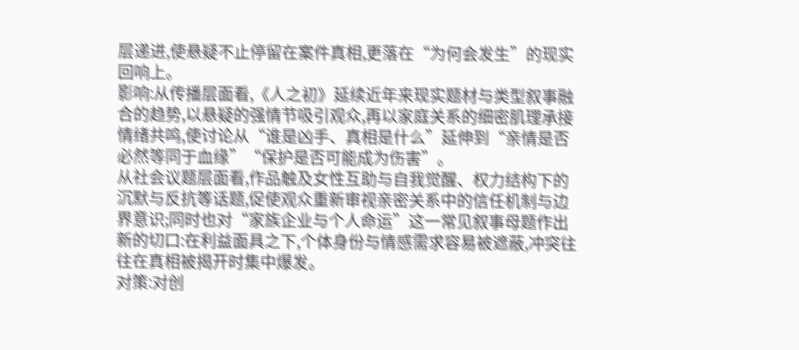层递进,使悬疑不止停留在案件真相,更落在“为何会发生”的现实回响上。
影响:从传播层面看,《人之初》延续近年来现实题材与类型叙事融合的趋势,以悬疑的强情节吸引观众,再以家庭关系的细密肌理承接情绪共鸣,使讨论从“谁是凶手、真相是什么”延伸到“亲情是否必然等同于血缘”“保护是否可能成为伤害”。
从社会议题层面看,作品触及女性互助与自我觉醒、权力结构下的沉默与反抗等话题,促使观众重新审视亲密关系中的信任机制与边界意识;同时也对“家族企业与个人命运”这一常见叙事母题作出新的切口:在利益面具之下,个体身份与情感需求容易被遮蔽,冲突往往在真相被揭开时集中爆发。
对策:对创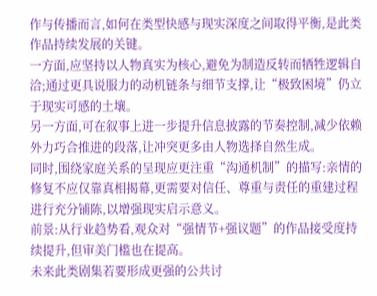作与传播而言,如何在类型快感与现实深度之间取得平衡,是此类作品持续发展的关键。
一方面,应坚持以人物真实为核心,避免为制造反转而牺牲逻辑自洽;通过更具说服力的动机链条与细节支撑,让“极致困境”仍立于现实可感的土壤。
另一方面,可在叙事上进一步提升信息披露的节奏控制,减少依赖外力巧合推进的段落,让冲突更多由人物选择自然生成。
同时,围绕家庭关系的呈现应更注重“沟通机制”的描写:亲情的修复不应仅靠真相揭幕,更需要对信任、尊重与责任的重建过程进行充分铺陈,以增强现实启示意义。
前景:从行业趋势看,观众对“强情节+强议题”的作品接受度持续提升,但审美门槛也在提高。
未来此类剧集若要形成更强的公共讨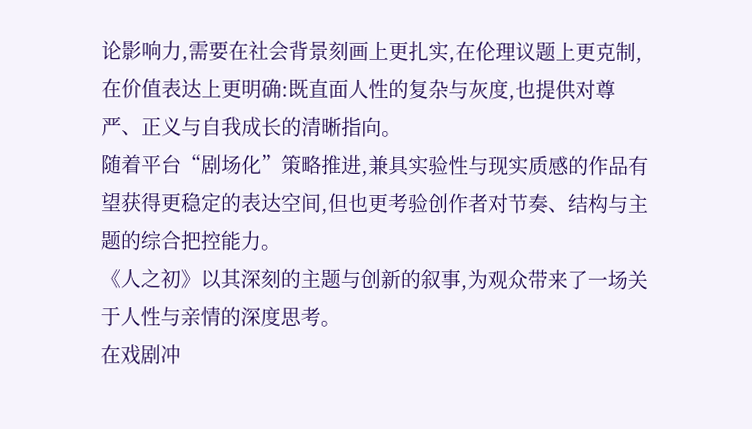论影响力,需要在社会背景刻画上更扎实,在伦理议题上更克制,在价值表达上更明确:既直面人性的复杂与灰度,也提供对尊严、正义与自我成长的清晰指向。
随着平台“剧场化”策略推进,兼具实验性与现实质感的作品有望获得更稳定的表达空间,但也更考验创作者对节奏、结构与主题的综合把控能力。
《人之初》以其深刻的主题与创新的叙事,为观众带来了一场关于人性与亲情的深度思考。
在戏剧冲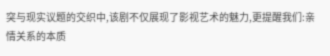突与现实议题的交织中,该剧不仅展现了影视艺术的魅力,更提醒我们:亲情关系的本质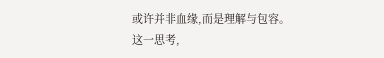或许并非血缘,而是理解与包容。
这一思考,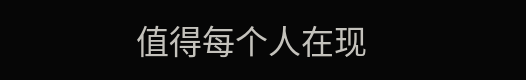值得每个人在现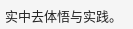实中去体悟与实践。